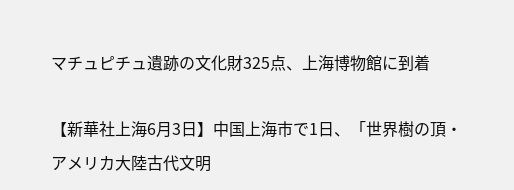マチュピチュ遺跡の文化財325点、上海博物館に到着

【新華社上海6月3日】中国上海市で1日、「世界樹の頂・アメリカ大陸古代文明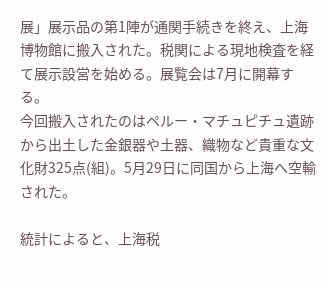展」展示品の第1陣が通関手続きを終え、上海博物館に搬入された。税関による現地検査を経て展示設営を始める。展覧会は7月に開幕する。
今回搬入されたのはペルー・マチュピチュ遺跡から出土した金銀器や土器、織物など貴重な文化財325点(組)。5月29日に同国から上海へ空輸された。

統計によると、上海税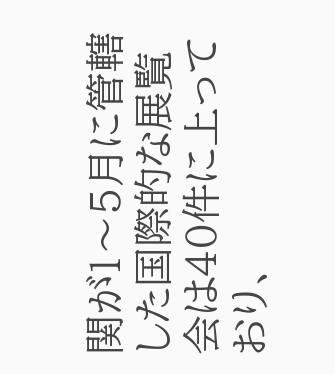関が1〜5月に管轄した国際的な展覧会は40件に上っており、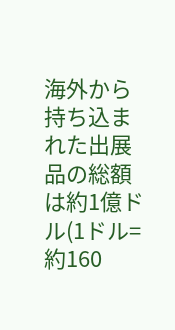海外から持ち込まれた出展品の総額は約1億ドル(1ドル=約160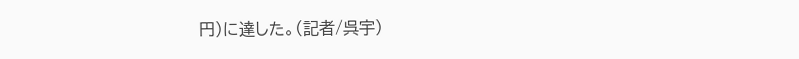円)に達した。(記者/呉宇)